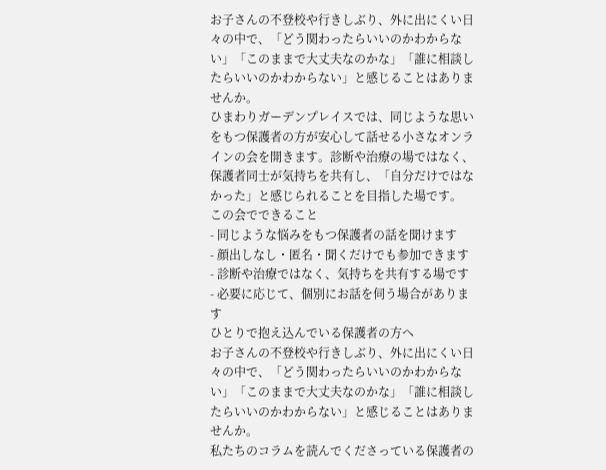お子さんの不登校や行きしぶり、外に出にくい日々の中で、「どう関わったらいいのかわからない」「このままで大丈夫なのかな」「誰に相談したらいいのかわからない」と感じることはありませんか。
ひまわりガーデンプレイスでは、同じような思いをもつ保護者の方が安心して話せる小さなオンラインの会を開きます。診断や治療の場ではなく、保護者同士が気持ちを共有し、「自分だけではなかった」と感じられることを目指した場です。
この会でできること
- 同じような悩みをもつ保護者の話を聞けます
- 顔出しなし・匿名・聞くだけでも参加できます
- 診断や治療ではなく、気持ちを共有する場です
- 必要に応じて、個別にお話を伺う場合があります
ひとりで抱え込んでいる保護者の方へ
お子さんの不登校や行きしぶり、外に出にくい日々の中で、「どう関わったらいいのかわからない」「このままで大丈夫なのかな」「誰に相談したらいいのかわからない」と感じることはありませんか。
私たちのコラムを読んでくださっている保護者の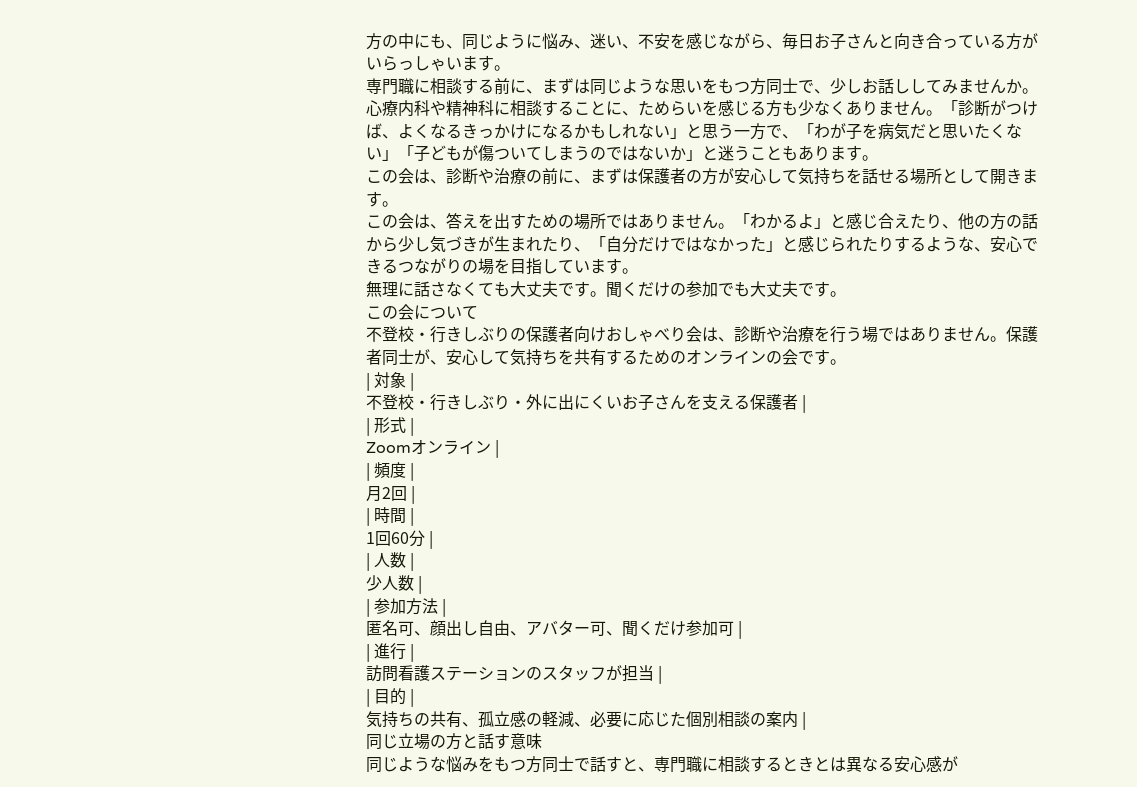方の中にも、同じように悩み、迷い、不安を感じながら、毎日お子さんと向き合っている方がいらっしゃいます。
専門職に相談する前に、まずは同じような思いをもつ方同士で、少しお話ししてみませんか。
心療内科や精神科に相談することに、ためらいを感じる方も少なくありません。「診断がつけば、よくなるきっかけになるかもしれない」と思う一方で、「わが子を病気だと思いたくない」「子どもが傷ついてしまうのではないか」と迷うこともあります。
この会は、診断や治療の前に、まずは保護者の方が安心して気持ちを話せる場所として開きます。
この会は、答えを出すための場所ではありません。「わかるよ」と感じ合えたり、他の方の話から少し気づきが生まれたり、「自分だけではなかった」と感じられたりするような、安心できるつながりの場を目指しています。
無理に話さなくても大丈夫です。聞くだけの参加でも大丈夫です。
この会について
不登校・行きしぶりの保護者向けおしゃべり会は、診断や治療を行う場ではありません。保護者同士が、安心して気持ちを共有するためのオンラインの会です。
| 対象 |
不登校・行きしぶり・外に出にくいお子さんを支える保護者 |
| 形式 |
Zoomオンライン |
| 頻度 |
月2回 |
| 時間 |
1回60分 |
| 人数 |
少人数 |
| 参加方法 |
匿名可、顔出し自由、アバター可、聞くだけ参加可 |
| 進行 |
訪問看護ステーションのスタッフが担当 |
| 目的 |
気持ちの共有、孤立感の軽減、必要に応じた個別相談の案内 |
同じ立場の方と話す意味
同じような悩みをもつ方同士で話すと、専門職に相談するときとは異なる安心感が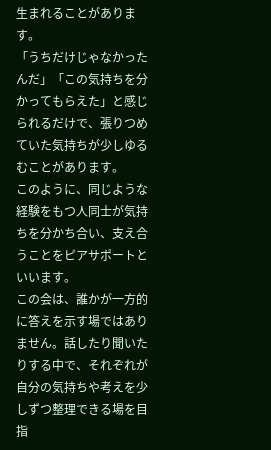生まれることがあります。
「うちだけじゃなかったんだ」「この気持ちを分かってもらえた」と感じられるだけで、張りつめていた気持ちが少しゆるむことがあります。
このように、同じような経験をもつ人同士が気持ちを分かち合い、支え合うことをピアサポートといいます。
この会は、誰かが一方的に答えを示す場ではありません。話したり聞いたりする中で、それぞれが自分の気持ちや考えを少しずつ整理できる場を目指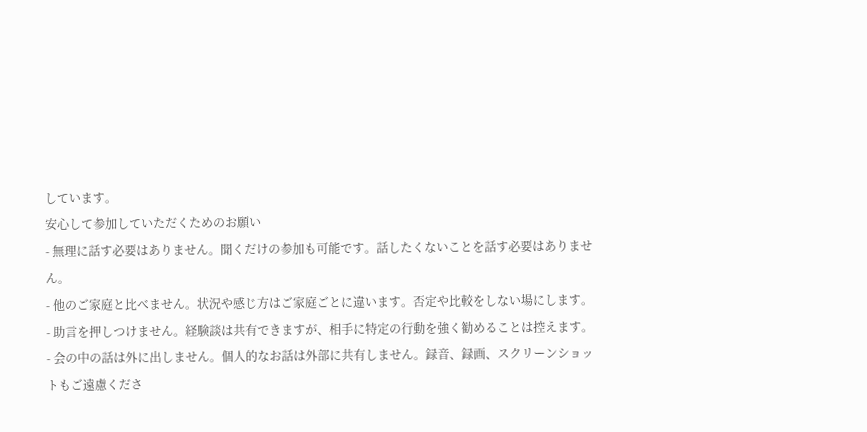しています。
安心して参加していただくためのお願い
- 無理に話す必要はありません。聞くだけの参加も可能です。話したくないことを話す必要はありません。
- 他のご家庭と比べません。状況や感じ方はご家庭ごとに違います。否定や比較をしない場にします。
- 助言を押しつけません。経験談は共有できますが、相手に特定の行動を強く勧めることは控えます。
- 会の中の話は外に出しません。個人的なお話は外部に共有しません。録音、録画、スクリーンショットもご遠慮くださ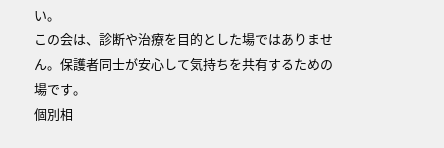い。
この会は、診断や治療を目的とした場ではありません。保護者同士が安心して気持ちを共有するための場です。
個別相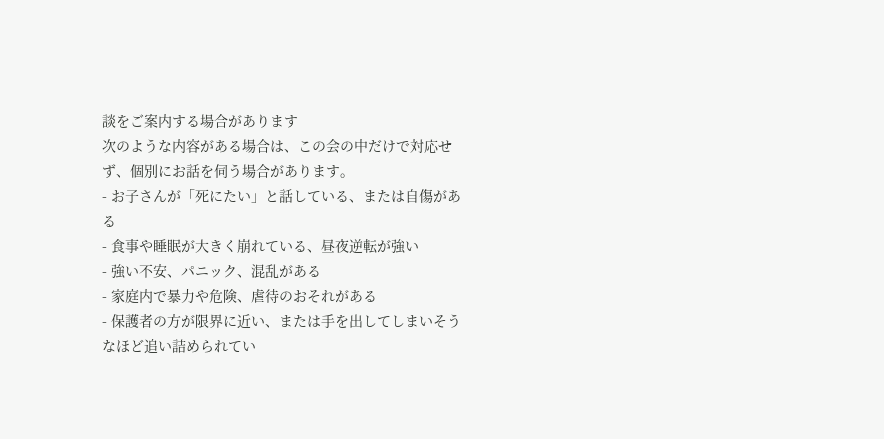談をご案内する場合があります
次のような内容がある場合は、この会の中だけで対応せず、個別にお話を伺う場合があります。
- お子さんが「死にたい」と話している、または自傷がある
- 食事や睡眠が大きく崩れている、昼夜逆転が強い
- 強い不安、パニック、混乱がある
- 家庭内で暴力や危険、虐待のおそれがある
- 保護者の方が限界に近い、または手を出してしまいそうなほど追い詰められてい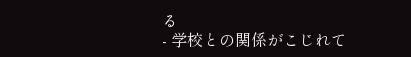る
- 学校との関係がこじれて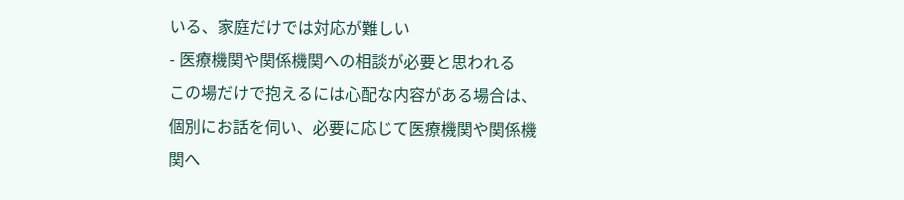いる、家庭だけでは対応が難しい
- 医療機関や関係機関への相談が必要と思われる
この場だけで抱えるには心配な内容がある場合は、個別にお話を伺い、必要に応じて医療機関や関係機関へ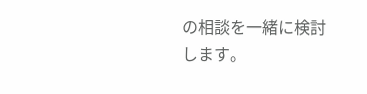の相談を一緒に検討します。